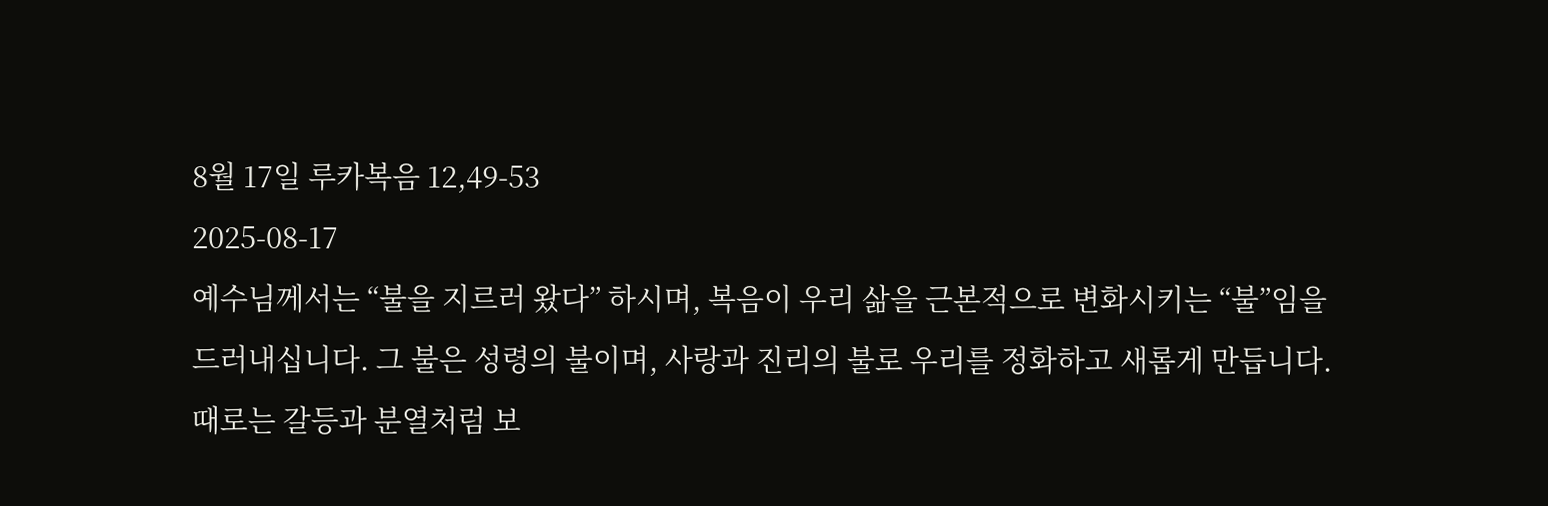8월 17일 루카복음 12,49-53
2025-08-17
예수님께서는 “불을 지르러 왔다” 하시며, 복음이 우리 삶을 근본적으로 변화시키는 “불”임을 드러내십니다. 그 불은 성령의 불이며, 사랑과 진리의 불로 우리를 정화하고 새롭게 만듭니다. 때로는 갈등과 분열처럼 보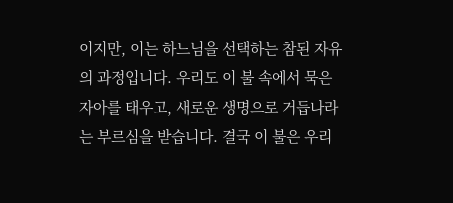이지만, 이는 하느님을 선택하는 참된 자유의 과정입니다. 우리도 이 불 속에서 묵은 자아를 태우고, 새로운 생명으로 거듭나라는 부르심을 받습니다. 결국 이 불은 우리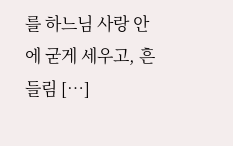를 하느님 사랑 안에 굳게 세우고, 흔들림 […]